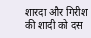शारदा और गिरीश की शादी को दस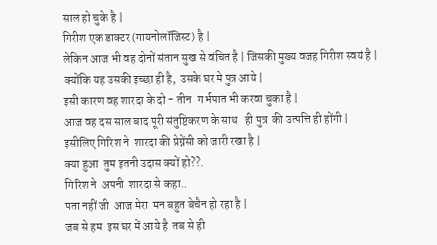साल हो चुके है |
गिरीश एक डाक्टर (गायनोलॉजिस्ट) है |
लेकिन आज भी वह दोनों संतान सुख से वंचित है | जिसकी मुख्य वजह गिरीश स्वयं है |
क्योंकि यह उसकी इच्छा ही है,  उसके घर मे पुत्र आये |
इसी कारण वह शारदा के दो - तीन   गर्भपात भी करवा चुका है |
आज वह दस साल बाद पूरी संतुष्टिकरण के साथ   ही पुत्र  की उत्पत्ति ही होंगी |
इसीलिए गिरिश ने  शारदा की प्रेग्नेंसी को जारी रखा है |
क्या हुआ  तुम इतनी उदास क्यों हो??.
गिरिश ने  अपनी  शारदा से कहा..
पता नहीं जी  आज मेरा  मन बहुत बेचैन हो रहा है |
जब से हम  इस घर में आये है  तब से ही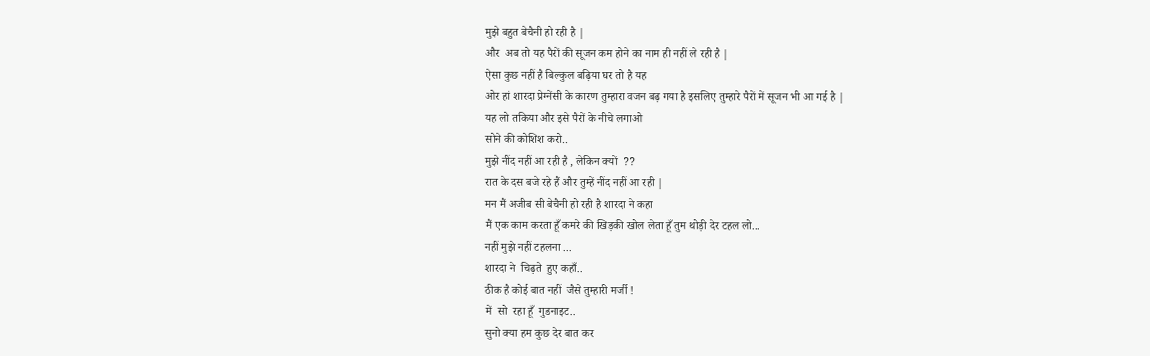मुझे बहुत बेचैनी हो रही है |
और  अब तो यह पैरों की सूजन कम होने का नाम ही नहीं ले रही है |
ऐसा कुछ नहीं है बिल्कुल बढ़िया घर तो है यह
ओर हां शारदा प्रेग्नेंसी के कारण तुम्हारा वजन बढ़ गया है इसलिए तुम्हारे पैरों में सूजन भी आ गई है |
यह लो तकिया और इसे पैरों के नीचे लगाओ
सोने की कोशिश करो..
मुझे नींद नहीं आ रही है , लेकिन क्यों  ??
रात के दस बजे रहे हैं और तुम्हें नींद नहीं आ रही |
मन मैं अजीब सी बेचैनी हो रही है शारदा ने कहा
मैं एक काम करता हूँ कमरे की खिड़की खोल लेता हूँ तुम थोड़ी देर टहल लो...
नहीं मुझे नहीं टहलना ...
शारदा ने  चिढ़ते  हुए कहाँ..
ठीक है कोई बात नहीं  जैसे तुम्हारी मर्जी !
में  सो  रहा हूँ  गुडनाइट..
सुनो क्या हम कुछ देर बात कर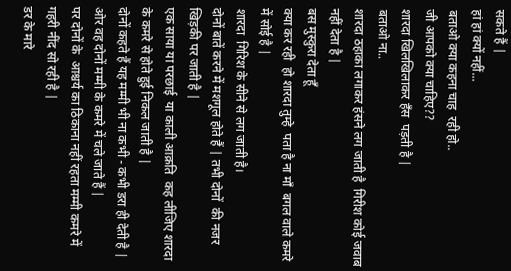सकते हैं |
हां हां क्यों नहीं...
बताओ क्या कहना चाह  रही हो..
जी आपको क्या चाहिए??
शारदा खिलखिलाकर हँस  पड़ती है |
बताओ ना..
शारदा ठहाका लगाकर हंसने लग जाती है  गिरीश कोई जवाब नहीं देता है |
बस मुस्कुरा देता हूँ
क्या कर रही  हो शारदा तुम्हे  पता है ना माँ  बगल वाले कमरे में सोई है |
शारदा  गिरिश के सीने से लग जाती है।
दोनों बातें करने में मशगूल होते हैं | तभी दोनों  की नजर खिड़की पर जाती है |
एक साया या परछाई  या काली आक्रति  कह लीजिए शारदा के कमरे से होते हुई निकल जाती है |
दोनों कहते हैं यह मम्मी भी ना कभी - कभी डरा ही देती है |
ओर वह दोनों मम्मी के कमरे में चले जाते हैं |
पर दोनों के  आश्चर्य का ठिकाना नहीं रहता मम्मी कमरे में गहरी नींद सो रही है |
डर के मारे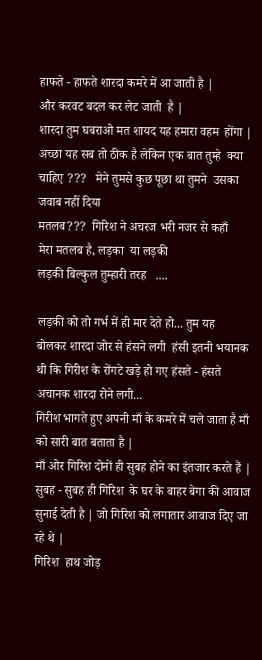हाफते - हाफते शारदा कमरे में आ जाती है |
और करवट बदल कर लेट जाती  है |
शारदा तुम घबराओ मत शायद यह हमारा वहम  होंगा |
अच्छा यह सब तो ठीक है लेकिन एक बात तुम्हे  क्या चाहिए ???   मेने तुमसे कुछ पूछा था तुमने  उसका जवाब नहीं दिया
मतलब???  गिरिश ने अचरज भरी नजर से कहाँ
मेरा मतलब है, लड़का  या लड़की
लड़की बिल्कुल तुम्हारी तरह   ....

लड़की को तो गर्भ में ही मार देते हो... तुम यह
बोलकर शारदा जोर से हंसने लगी  हंसी इतनी भयानक थी कि गिरीश के रोंगटे खड़े हो गए हंसते - हंसते अचानक शारदा रोने लगी...
गिरीश भागते हुए अपनी माँ के कमरे में चले जाता है माँ को सारी बात बताता है |
माँ ओर गिरिश दोनों ही सुबह होने का इंतजार करते हैं |
सुबह - सुबह ही गिरिश  के घर के बाहर बेगा की आवाज सुनाई देती है | जो गिरिश को लगातार आवाज दिए जा रहे थे |
गिरिश  हाथ जोड़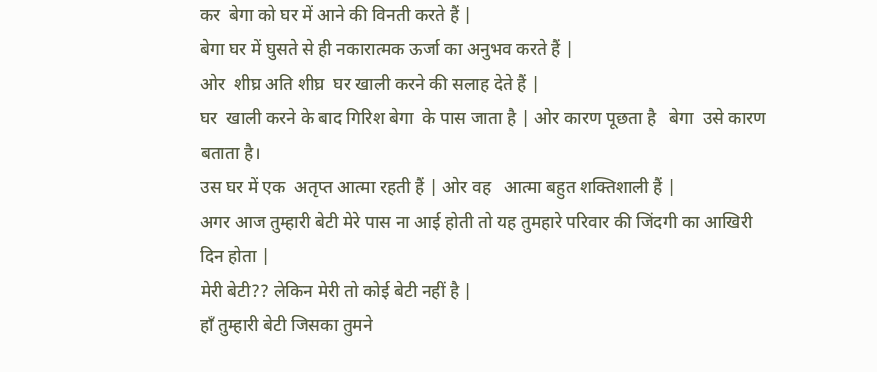कर  बेगा को घर में आने की विनती करते हैं |
बेगा घर में घुसते से ही नकारात्मक ऊर्जा का अनुभव करते हैं |
ओर  शीघ्र अति शीघ्र  घर खाली करने की सलाह देते हैं |
घर  खाली करने के बाद गिरिश बेगा  के पास जाता है | ओर कारण पूछता है   बेगा  उसे कारण बताता है।
उस घर में एक  अतृप्त आत्मा रहती हैं | ओर वह   आत्मा बहुत शक्तिशाली हैं |
अगर आज तुम्हारी बेटी मेरे पास ना आई होती तो यह तुमहारे परिवार की जिंदगी का आखिरी दिन होता |
मेरी बेटी?? लेकिन मेरी तो कोई बेटी नहीं है |
हाँ तुम्हारी बेटी जिसका तुमने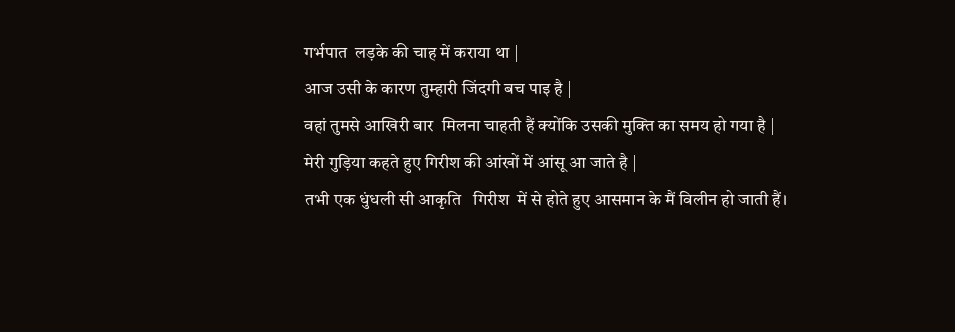गर्भपात  लड़के की चाह में कराया था |
आज उसी के कारण तुम्हारी जिंदगी बच पाइ है |
वहां तुमसे आखिरी बार  मिलना चाहती हैं क्योंकि उसकी मुक्ति का समय हो गया है |
मेरी गुड़िया कहते हुए गिरीश की आंखों में आंसू आ जाते है |
तभी एक धुंधली सी आकृति   गिरीश  में से होते हुए आसमान के मैं विलीन हो जाती हैं।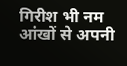गिरीश भी नम आंखों से अपनी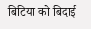बिटिया को बिदाई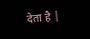देता है |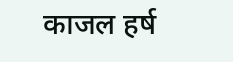काजल हर्ष